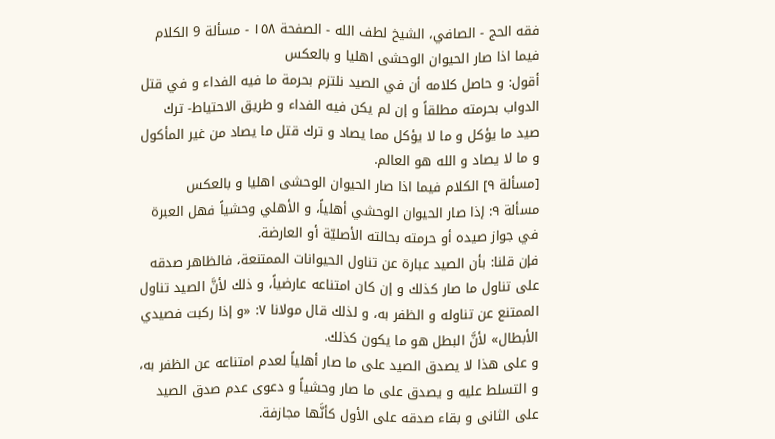فقه الحج - الصافي، الشيخ لطف الله - الصفحة ١٥٨ - مسألة 9 الكلام فيما اذا صار الحيوان الوحشى اهليا و بالعكس
أقول: و حاصل كلامه أن في الصيد نلتزم بحرمة ما فيه الفداء و في قتل الدواب بحرمته مطلقاً و إن لم يكن فيه الفداء و طريق الاحتياط- ترك صيد ما يؤكل و ما لا يؤكل مما يصاد و ترك قتل ما يصاد من غير المأكول و ما لا يصاد و الله هو العالم.
[مسألة ٩] الكلام فيما اذا صار الحيوان الوحشى اهليا و بالعكس
مسألة ٩: إذا صار الحيوان الوحشي أهلياً، و الأهلي وحشياً فهل العبرة في جواز صيده أو حرمته بحالته الأصليّة أو العارضة.
فإن قلنا: بأن الصيد عبارة عن تناول الحيوانات الممتنعة، فالظاهر صدقه على تناول ما صار كذلك و إن كان امتناعه عارضياً، و ذلك لأنَّ الصيد تناول الممتنع عن تناوله و الظفر به، و لذلك قال مولانا ٧: «و إذا ركبت فصيدي الأبطال» لأنَّ البطل هو ما يكون كذلك.
و على هذا لا يصدق الصيد على ما صار أهلياً لعدم امتناعه عن الظفر به، و التسلط عليه و يصدق على ما صار وحشياً و دعوى عدم صدق الصيد على الثانى و بقاء صدقه على الأول كأنَّها مجازفة.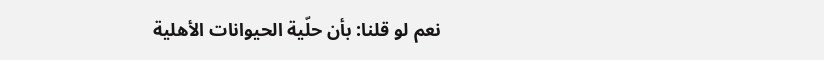نعم لو قلنا: بأن حلّية الحيوانات الأهلية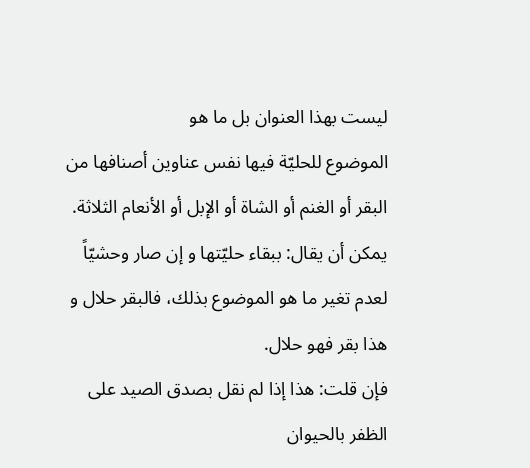ليست بهذا العنوان بل ما هو
الموضوع للحليّة فيها نفس عناوين أصنافها من البقر أو الغنم أو الشاة أو الإبل أو الأنعام الثلاثة.
يمكن أن يقال: ببقاء حليّتها و إن صار وحشيّاً لعدم تغير ما هو الموضوع بذلك، فالبقر حلال و هذا بقر فهو حلال.
فإن قلت: هذا إذا لم نقل بصدق الصيد على الظفر بالحيوان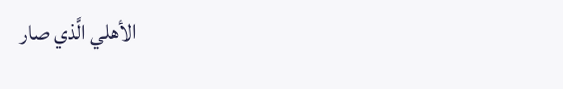الأهلي الَّذي صار